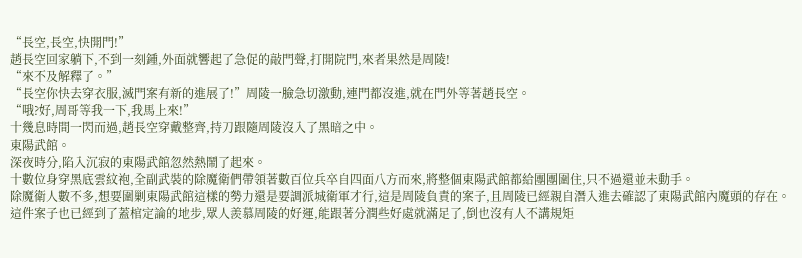“長空,長空,快開門!”
趙長空回家躺下,不到一刻鍾,外面就響起了急促的敲門聲,打開院門,來者果然是周陵!
“來不及解釋了。”
“長空你快去穿衣服,滅門案有新的進展了!”周陵一臉急切激動,連門都沒進,就在門外等著趙長空。
“哦?好,周哥等我一下,我馬上來!”
十幾息時間一閃而過,趙長空穿戴整齊,持刀跟隨周陵沒入了黑暗之中。
東陽武館。
深夜時分,陷入沉寂的東陽武館忽然熱鬧了起來。
十數位身穿黑底雲紋袍,全副武裝的除魔衛們帶領著數百位兵卒自四面八方而來,將整個東陽武館都給團團圍住,只不過還並未動手。
除魔衛人數不多,想要圍剿東陽武館這樣的勢力還是要調派城衛軍才行,這是周陵負責的案子,且周陵已經親自潛入進去確認了東陽武館內魔頭的存在。
這件案子也已經到了蓋棺定論的地步,眾人羨慕周陵的好運,能跟著分潤些好處就滿足了,倒也沒有人不講規矩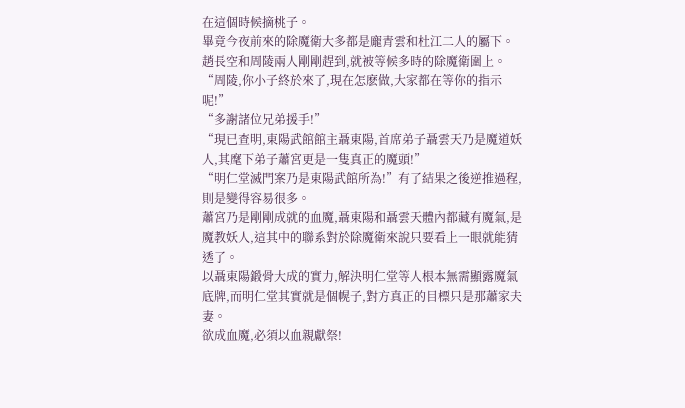在這個時候摘桃子。
畢竟今夜前來的除魔衛大多都是龐青雲和杜江二人的屬下。
趙長空和周陵兩人剛剛趕到,就被等候多時的除魔衛圍上。
“周陵,你小子終於來了,現在怎麽做,大家都在等你的指示呢!”
“多謝諸位兄弟援手!”
“現已查明,東陽武館館主聶東陽,首席弟子聶雲天乃是魔道妖人,其麾下弟子蕭宮更是一隻真正的魔頭!”
“明仁堂滅門案乃是東陽武館所為!”有了結果之後逆推過程,則是變得容易很多。
蕭宮乃是剛剛成就的血魔,聶東陽和聶雲天體內都藏有魔氣,是魔教妖人,這其中的聯系對於除魔衛來說只要看上一眼就能猜透了。
以聶東陽鍛骨大成的實力,解決明仁堂等人根本無需顯露魔氣底牌,而明仁堂其實就是個幌子,對方真正的目標只是那蕭家夫妻。
欲成血魔,必須以血親獻祭!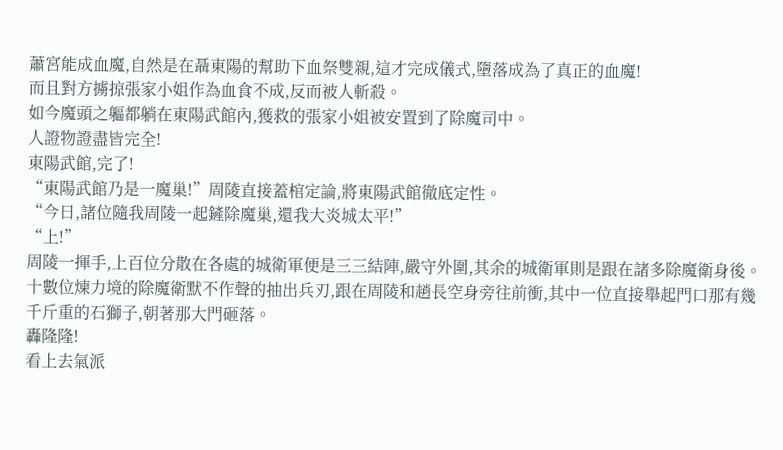蕭宮能成血魔,自然是在聶東陽的幫助下血祭雙親,這才完成儀式,墮落成為了真正的血魔!
而且對方擄掠張家小姐作為血食不成,反而被人斬殺。
如今魔頭之軀都躺在東陽武館內,獲救的張家小姐被安置到了除魔司中。
人證物證盡皆完全!
東陽武館,完了!
“東陽武館乃是一魔巢!”周陵直接蓋棺定論,將東陽武館徹底定性。
“今日,諸位隨我周陵一起鏟除魔巢,還我大炎城太平!”
“上!”
周陵一揮手,上百位分散在各處的城衛軍便是三三結陣,嚴守外圍,其余的城衛軍則是跟在諸多除魔衛身後。
十數位煉力境的除魔衛默不作聲的抽出兵刃,跟在周陵和趙長空身旁往前衝,其中一位直接舉起門口那有幾千斤重的石獅子,朝著那大門砸落。
轟隆隆!
看上去氣派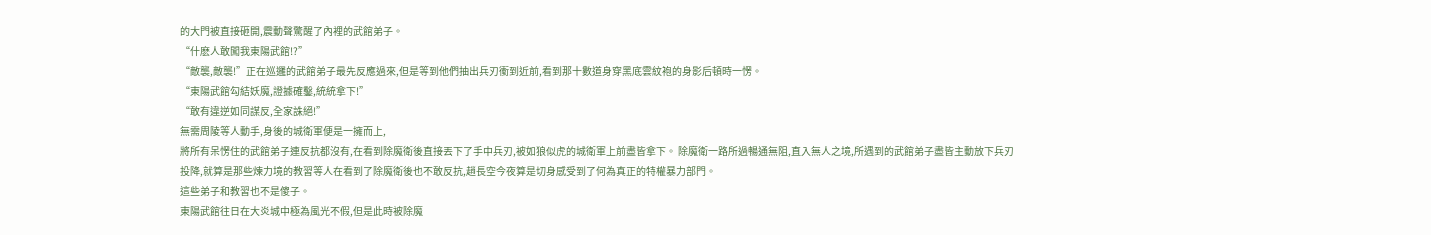的大門被直接砸開,震動聲驚醒了內裡的武館弟子。
“什麽人敢闖我東陽武館!?”
“敵襲,敵襲!”正在巡邏的武館弟子最先反應過來,但是等到他們抽出兵刃衝到近前,看到那十數道身穿黑底雲紋袍的身影后頓時一愣。
“東陽武館勾結妖魔,證據確鑿,統統拿下!”
“敢有違逆如同謀反,全家誅絕!”
無需周陵等人動手,身後的城衛軍便是一擁而上,
將所有呆愣住的武館弟子連反抗都沒有,在看到除魔衛後直接丟下了手中兵刃,被如狼似虎的城衛軍上前盡皆拿下。 除魔衛一路所過暢通無阻,直入無人之境,所遇到的武館弟子盡皆主動放下兵刃投降,就算是那些煉力境的教習等人在看到了除魔衛後也不敢反抗,趙長空今夜算是切身感受到了何為真正的特權暴力部門。
這些弟子和教習也不是傻子。
東陽武館往日在大炎城中極為風光不假,但是此時被除魔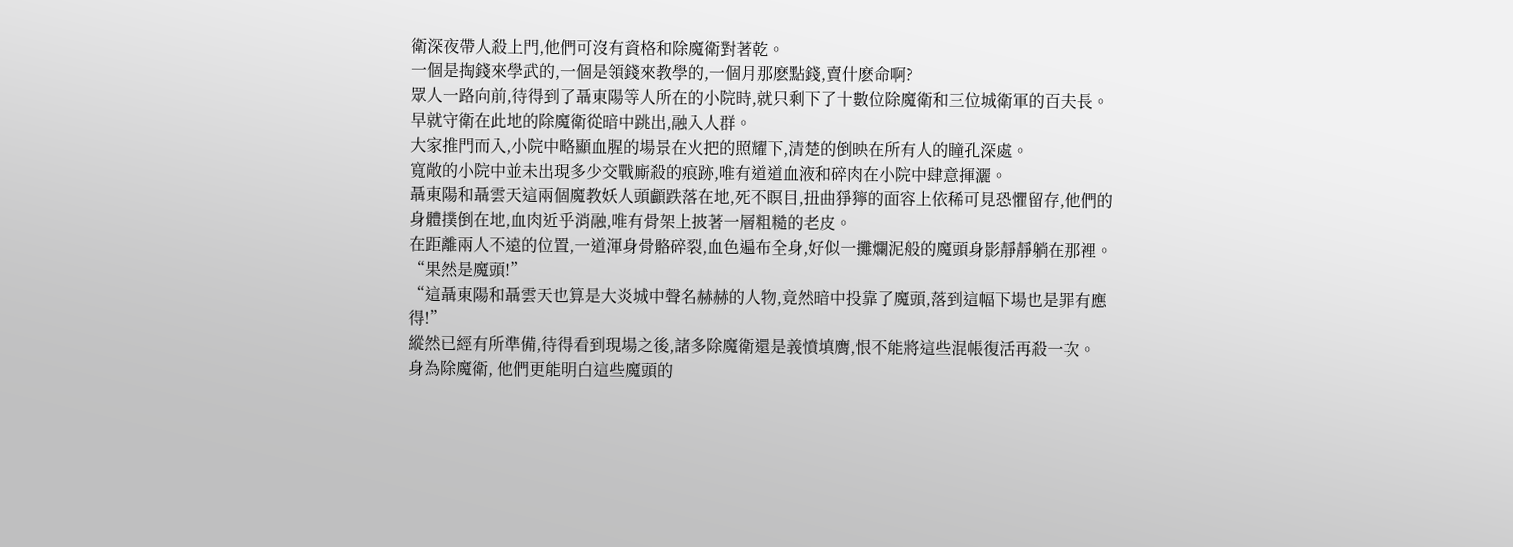衛深夜帶人殺上門,他們可沒有資格和除魔衛對著乾。
一個是掏錢來學武的,一個是領錢來教學的,一個月那麽點錢,賣什麽命啊?
眾人一路向前,待得到了聶東陽等人所在的小院時,就只剩下了十數位除魔衛和三位城衛軍的百夫長。
早就守衛在此地的除魔衛從暗中跳出,融入人群。
大家推門而入,小院中略顯血腥的場景在火把的照耀下,清楚的倒映在所有人的瞳孔深處。
寬敞的小院中並未出現多少交戰廝殺的痕跡,唯有道道血液和碎肉在小院中肆意揮灑。
聶東陽和聶雲天這兩個魔教妖人頭顱跌落在地,死不瞑目,扭曲猙獰的面容上依稀可見恐懼留存,他們的身體撲倒在地,血肉近乎消融,唯有骨架上披著一層粗糙的老皮。
在距離兩人不遠的位置,一道渾身骨骼碎裂,血色遍布全身,好似一攤爛泥般的魔頭身影靜靜躺在那裡。
“果然是魔頭!”
“這聶東陽和聶雲天也算是大炎城中聲名赫赫的人物,竟然暗中投靠了魔頭,落到這幅下場也是罪有應得!”
縱然已經有所準備,待得看到現場之後,諸多除魔衛還是義憤填膺,恨不能將這些混帳復活再殺一次。
身為除魔衛, 他們更能明白這些魔頭的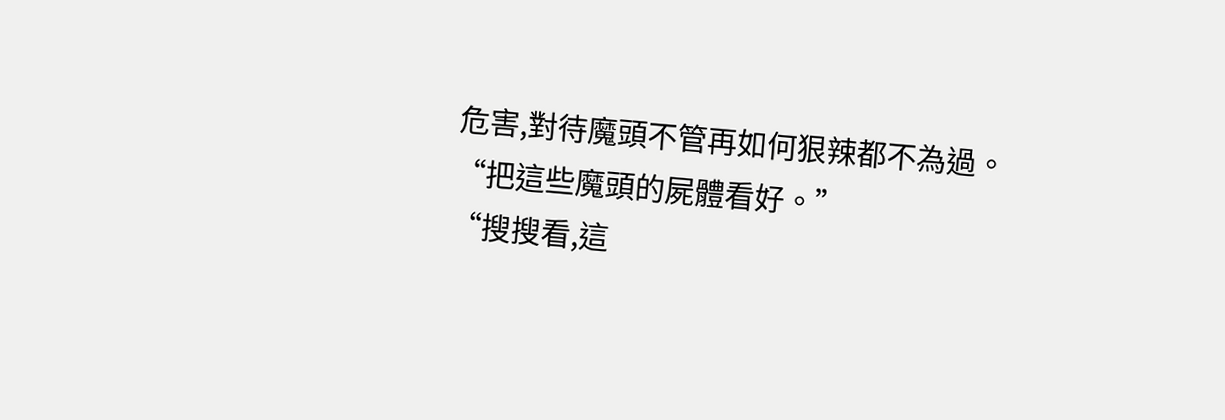危害,對待魔頭不管再如何狠辣都不為過。
“把這些魔頭的屍體看好。”
“搜搜看,這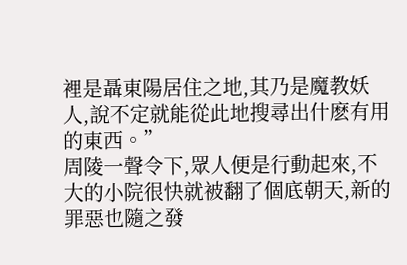裡是聶東陽居住之地,其乃是魔教妖人,說不定就能從此地搜尋出什麽有用的東西。”
周陵一聲令下,眾人便是行動起來,不大的小院很快就被翻了個底朝天,新的罪惡也隨之發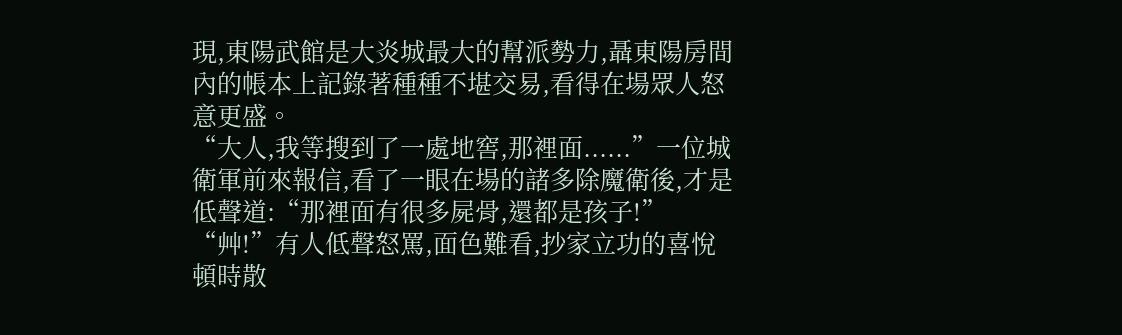現,東陽武館是大炎城最大的幫派勢力,聶東陽房間內的帳本上記錄著種種不堪交易,看得在場眾人怒意更盛。
“大人,我等搜到了一處地窖,那裡面......”一位城衛軍前來報信,看了一眼在場的諸多除魔衛後,才是低聲道:“那裡面有很多屍骨,還都是孩子!”
“艸!”有人低聲怒罵,面色難看,抄家立功的喜悅頓時散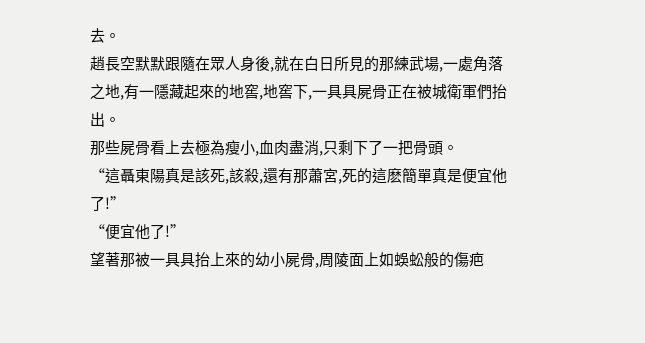去。
趙長空默默跟隨在眾人身後,就在白日所見的那練武場,一處角落之地,有一隱藏起來的地窖,地窖下,一具具屍骨正在被城衛軍們抬出。
那些屍骨看上去極為瘦小,血肉盡消,只剩下了一把骨頭。
“這聶東陽真是該死,該殺,還有那蕭宮,死的這麽簡單真是便宜他了!”
“便宜他了!”
望著那被一具具抬上來的幼小屍骨,周陵面上如蜈蚣般的傷疤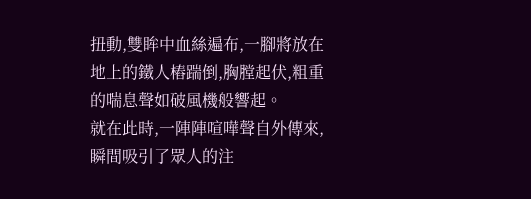扭動,雙眸中血絲遍布,一腳將放在地上的鐵人樁踹倒,胸膛起伏,粗重的喘息聲如破風機般響起。
就在此時,一陣陣喧嘩聲自外傳來,瞬間吸引了眾人的注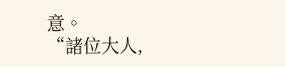意。
“諸位大人,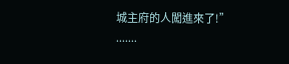城主府的人闖進來了!”
.......